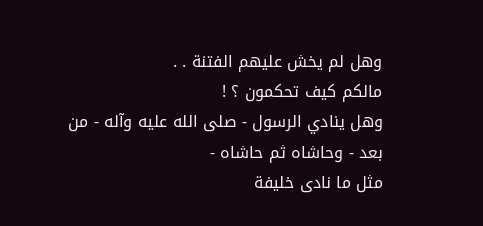وهل لم يخش عليهم الفتنة . .
مالكم كيف تحكمون ؟ !
وهل ينادي الرسول - صلى الله عليه وآله - من بعد - وحاشاه ثم حاشاه -
مثل ما نادى خليفة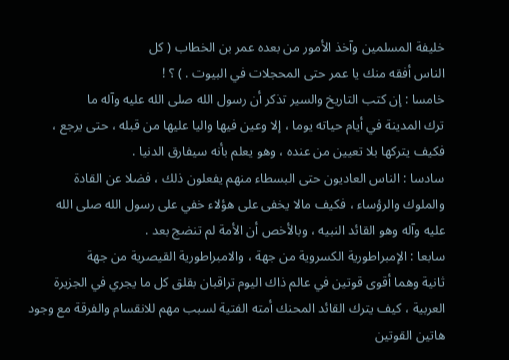خليفة المسلمين وآخذ الأمور من بعده عمر بن الخطاب ( كل
الناس أفقه منك يا عمر حتى المحجلات في البيوت . ) ؟ !
خامسا : إن كتب التاريخ والسير تذكر أن رسول الله صلى الله عليه وآله ما
ترك المدينة في أيام حياته يوما ، إلا وعين فيها واليا عليها من قبله ، حتى يرجع ،
فكيف يتركها بلا تعيين من عنده ، وهو يعلم بأنه سيفارق الدنيا .
سادسا : الناس العاديون حتى البسطاء منهم يفعلون ذلك ، فضلا عن القادة
والملوك والرؤساء ، فكيف مالا يخفى على هؤلاء خفي على رسول الله صلى الله
عليه وآله وهو القائد النبيه ، وبالأخص أن الأمة لم تنضج بعد .
سابعا : الإمبراطورية الكسروية من جهة ، والامبراطورية القيصرية من جهة
ثانية وهما أقوى قوتين في عالم ذاك اليوم تراقبان بقلق كل ما يجري في الجزيرة
العربية ، كيف يترك القائد المحنك أمته الفتية لسبب مهم للانقسام والفرقة مع وجود
هاتين القوتين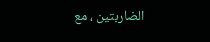الضاربتين ، مع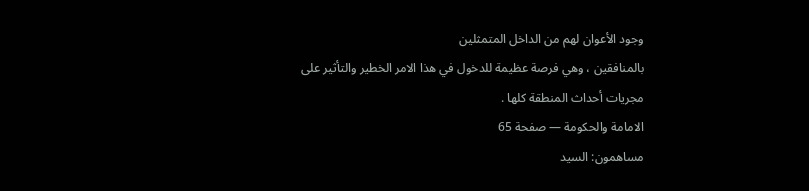وجود الأعوان لهم من الداخل المتمثلين
بالمنافقين ، وهي فرصة عظيمة للدخول في هذا الامر الخطير والتأثير على
مجريات أحداث المنطقة كلها .
الامامة والحكومة — صفحة 65
مساهمون: السيد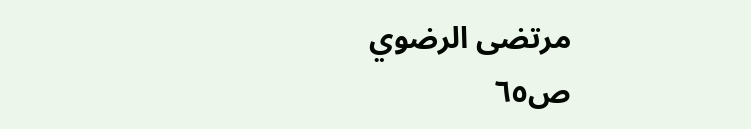مرتضى الرضوي
ص٦٥